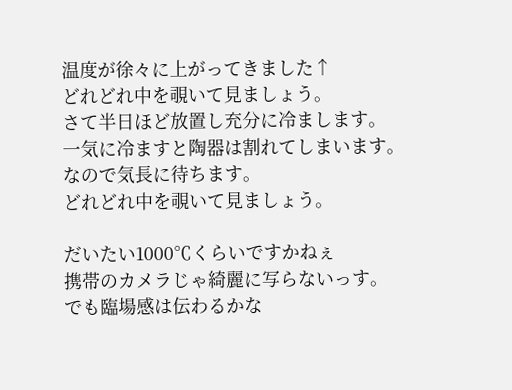温度が徐々に上がってきました↑
どれどれ中を覗いて見ましょう。
さて半日ほど放置し充分に冷まします。
一気に冷ますと陶器は割れてしまいます。
なので気長に待ちます。
どれどれ中を覗いて見ましょう。

だいたい1000℃くらいですかねぇ
携帯のカメラじゃ綺麗に写らないっす。
でも臨場感は伝わるかな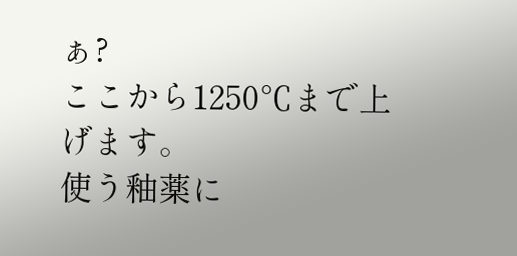ぁ?
ここから1250℃まで上げます。
使う釉薬に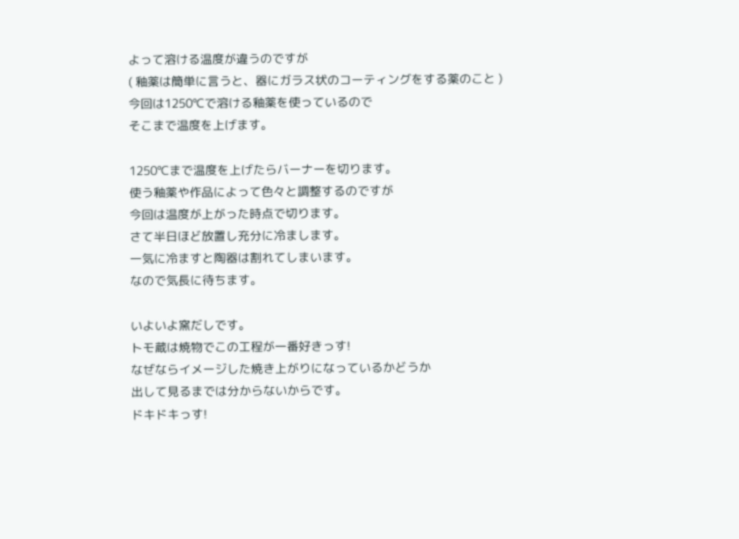よって溶ける温度が違うのですが
( 釉薬は簡単に言うと、器にガラス状のコーティングをする薬のこと )
今回は1250℃で溶ける釉薬を使っているので
そこまで温度を上げます。

1250℃まで温度を上げたらバーナーを切ります。
使う釉薬や作品によって色々と調整するのですが
今回は温度が上がった時点で切ります。
さて半日ほど放置し充分に冷まします。
一気に冷ますと陶器は割れてしまいます。
なので気長に待ちます。

いよいよ窯だしです。
トモ蔵は焼物でこの工程が一番好きっす!
なぜならイメージした焼き上がりになっているかどうか
出して見るまでは分からないからです。
ドキドキっす!